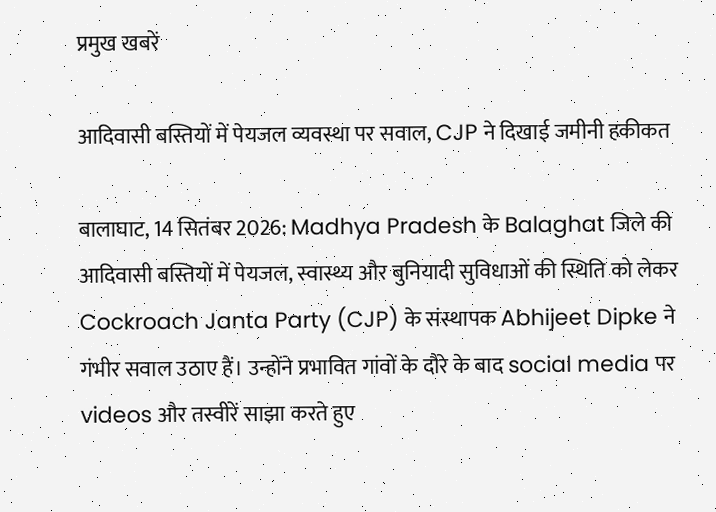प्रमुख खबरें

आदिवासी बस्तियों में पेयजल व्यवस्था पर सवाल, CJP ने दिखाई जमीनी हकीकत

बालाघाट, 14 सितंबर 2026: Madhya Pradesh के Balaghat जिले की आदिवासी बस्तियों में पेयजल, स्वास्थ्य और बुनियादी सुविधाओं की स्थिति को लेकर Cockroach Janta Party (CJP) के संस्थापक Abhijeet Dipke ने गंभीर सवाल उठाए हैं। उन्होंने प्रभावित गांवों के दौरे के बाद social media पर videos और तस्वीरें साझा करते हुए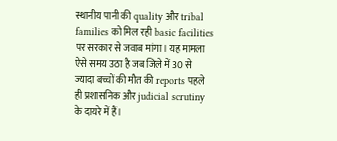स्थानीय पानी की quality और tribal families को मिल रही basic facilities पर सरकार से जवाब मांगा। यह मामला ऐसे समय उठा है जब जिले में 30 से ज्यादा बच्चों की मौत की reports पहले ही प्रशासनिक और judicial scrutiny के दायरे में हैं।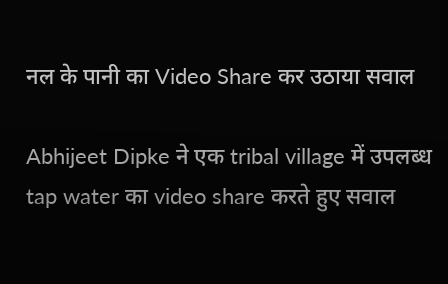नल के पानी का Video Share कर उठाया सवाल

Abhijeet Dipke ने एक tribal village में उपलब्ध tap water का video share करते हुए सवाल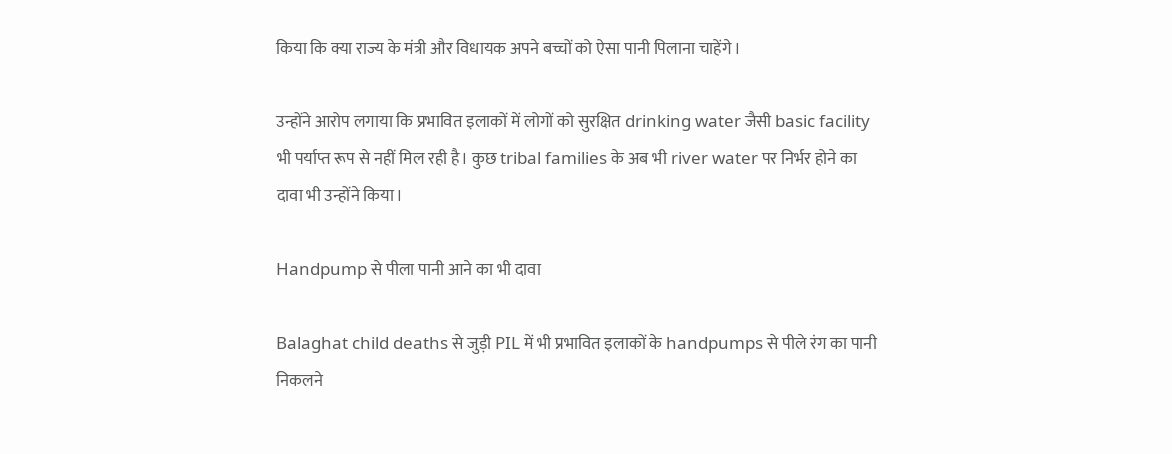किया कि क्या राज्य के मंत्री और विधायक अपने बच्चों को ऐसा पानी पिलाना चाहेंगे।

उन्होंने आरोप लगाया कि प्रभावित इलाकों में लोगों को सुरक्षित drinking water जैसी basic facility भी पर्याप्त रूप से नहीं मिल रही है। कुछ tribal families के अब भी river water पर निर्भर होने का दावा भी उन्होंने किया।

Handpump से पीला पानी आने का भी दावा

Balaghat child deaths से जुड़ी PIL में भी प्रभावित इलाकों के handpumps से पीले रंग का पानी निकलने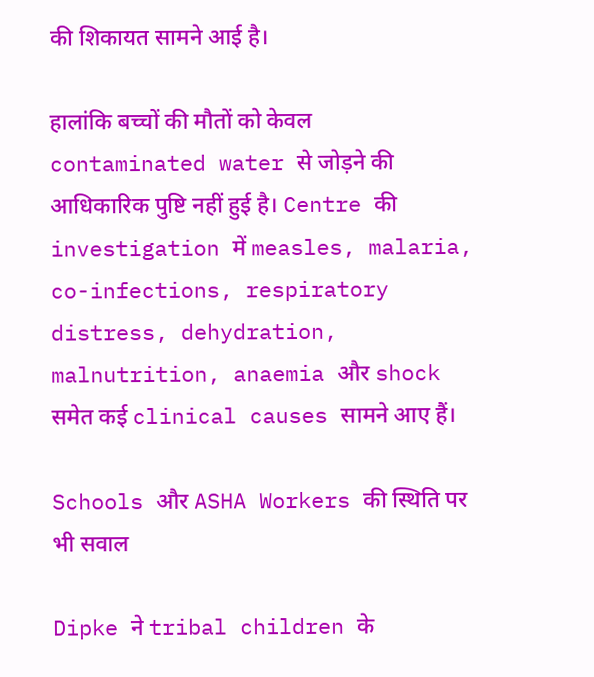की शिकायत सामने आई है।

हालांकि बच्चों की मौतों को केवल contaminated water से जोड़ने की आधिकारिक पुष्टि नहीं हुई है। Centre की investigation में measles, malaria, co-infections, respiratory distress, dehydration, malnutrition, anaemia और shock समेत कई clinical causes सामने आए हैं।

Schools और ASHA Workers की स्थिति पर भी सवाल

Dipke ने tribal children के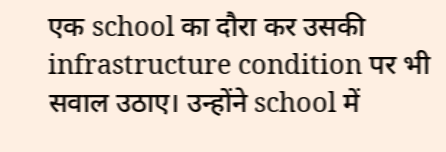एक school का दौरा कर उसकी infrastructure condition पर भी सवाल उठाए। उन्होंने school में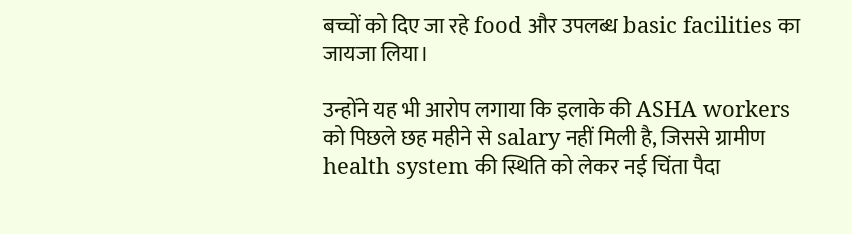बच्चों को दिए जा रहे food और उपलब्ध basic facilities का जायजा लिया।

उन्होंने यह भी आरोप लगाया कि इलाके की ASHA workers को पिछले छह महीने से salary नहीं मिली है, जिससे ग्रामीण health system की स्थिति को लेकर नई चिंता पैदा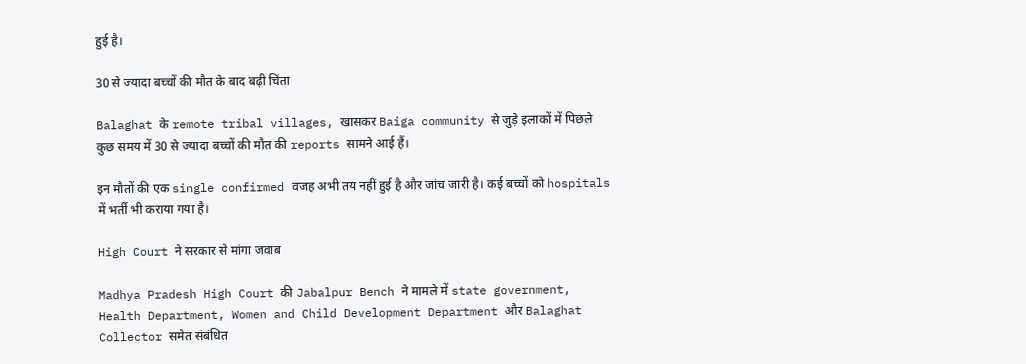हुई है।

30 से ज्यादा बच्चों की मौत के बाद बढ़ी चिंता

Balaghat के remote tribal villages, खासकर Baiga community से जुड़े इलाकों में पिछले कुछ समय में 30 से ज्यादा बच्चों की मौत की reports सामने आई हैं।

इन मौतों की एक single confirmed वजह अभी तय नहीं हुई है और जांच जारी है। कई बच्चों को hospitals में भर्ती भी कराया गया है।

High Court ने सरकार से मांगा जवाब

Madhya Pradesh High Court की Jabalpur Bench ने मामले में state government, Health Department, Women and Child Development Department और Balaghat Collector समेत संबंधित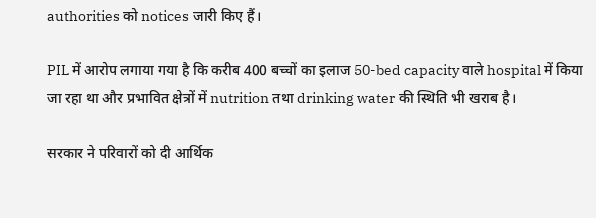authorities को notices जारी किए हैं।

PIL में आरोप लगाया गया है कि करीब 400 बच्चों का इलाज 50-bed capacity वाले hospital में किया जा रहा था और प्रभावित क्षेत्रों में nutrition तथा drinking water की स्थिति भी खराब है।

सरकार ने परिवारों को दी आर्थिक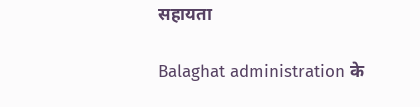सहायता

Balaghat administration के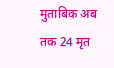मुताबिक अब तक 24 मृत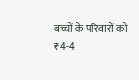बच्चों के परिवारों को ₹4-4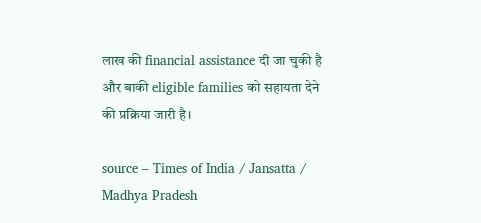लाख की financial assistance दी जा चुकी है और बाकी eligible families को सहायता देने की प्रक्रिया जारी है।

source – Times of India / Jansatta / Madhya Pradesh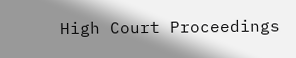High Court Proceedings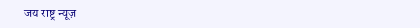जय राष्ट्र न्यूज़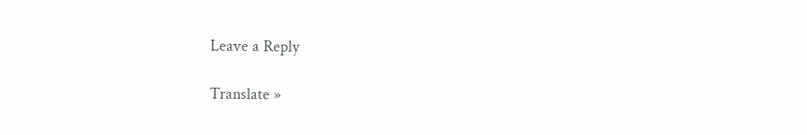Leave a Reply

Translate »